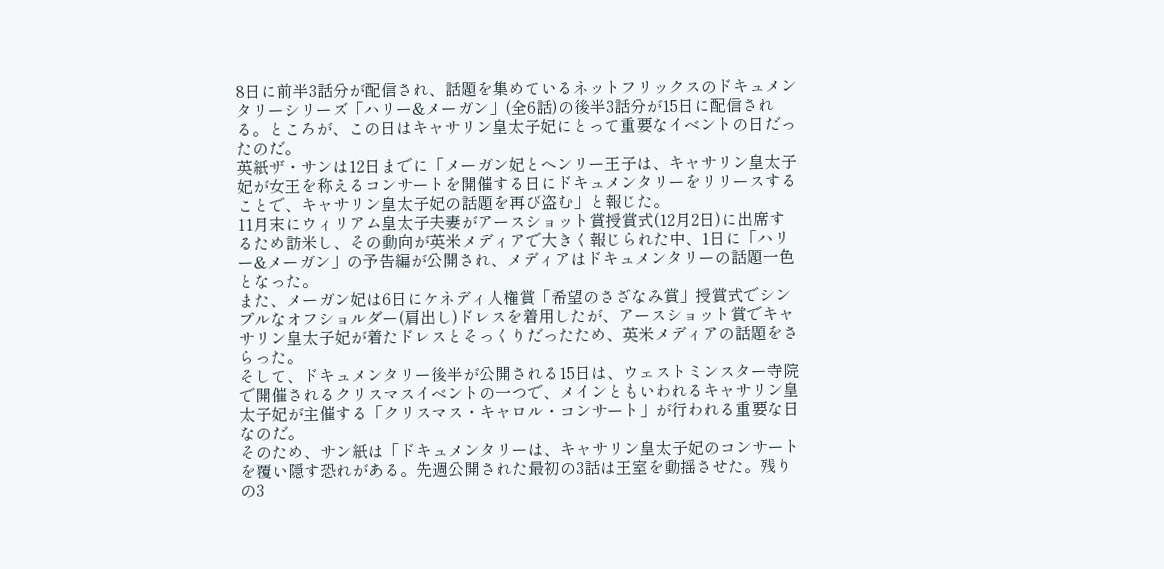8日に前半3話分が配信され、話題を集めているネットフリックスのドキュメンタリーシリーズ「ハリー&メーガン」(全6話)の後半3話分が15日に配信される。ところが、この日はキャサリン皇太子妃にとって重要なイベントの日だったのだ。
英紙ザ・サンは12日までに「メーガン妃とヘンリー王子は、キャサリン皇太子妃が女王を称えるコンサートを開催する日にドキュメンタリーをリリースすることで、キャサリン皇太子妃の話題を再び盗む」と報じた。
11月末にウィリアム皇太子夫妻がアースショット賞授賞式(12月2日)に出席するため訪米し、その動向が英米メディアで大きく報じられた中、1日に「ハリー&メーガン」の予告編が公開され、メディアはドキュメンタリーの話題一色となった。
また、メーガン妃は6日にケネディ人権賞「希望のさざなみ賞」授賞式でシンプルなオフショルダー(肩出し)ドレスを着用したが、アースショット賞でキャサリン皇太子妃が着たドレスとそっくりだったため、英米メディアの話題をさらった。
そして、ドキュメンタリー後半が公開される15日は、ウェストミンスター寺院で開催されるクリスマスイベントの一つで、メインともいわれるキャサリン皇太子妃が主催する「クリスマス・キャロル・コンサート」が行われる重要な日なのだ。
そのため、サン紙は「ドキュメンタリーは、キャサリン皇太子妃のコンサートを覆い隠す恐れがある。先週公開された最初の3話は王室を動揺させた。残りの3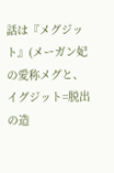話は『メグジット』(メーガン妃の愛称メグと、イグジット=脱出の造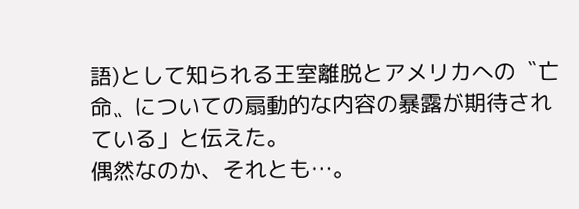語)として知られる王室離脱とアメリカへの〝亡命〟についての扇動的な内容の暴露が期待されている」と伝えた。
偶然なのか、それとも…。